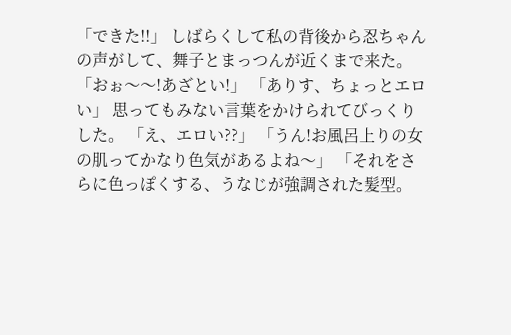「できた!!」 しばらくして私の背後から忍ちゃんの声がして、舞子とまっつんが近くまで来た。 「おぉ〜〜!あざとい!」 「ありす、ちょっとエロい」 思ってもみない言葉をかけられてびっくりした。 「え、エロい??」 「うん!お風呂上りの女の肌ってかなり色気があるよね〜」 「それをさらに色っぽくする、うなじが強調された髪型。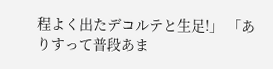程よく出たデコルテと生足!」 「ありすって普段あま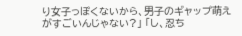り女子っぽくないから、男子のギャップ萌えがすごいんじゃない?」 「し、忍ち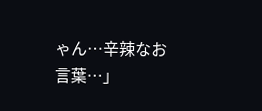ゃん…辛辣なお言葉…」